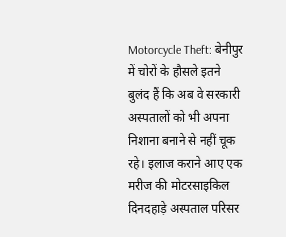Motorcycle Theft: बेनीपुर में चोरों के हौसले इतने बुलंद हैं कि अब वे सरकारी अस्पतालों को भी अपना निशाना बनाने से नहीं चूक रहे। इलाज कराने आए एक मरीज की मोटरसाइकिल दिनदहाड़े अस्पताल परिसर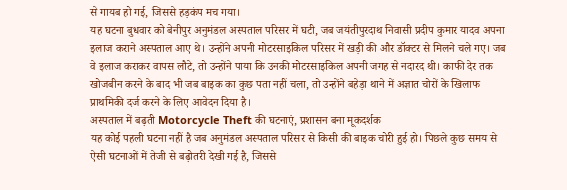से गायब हो गई, जिससे हड़कंप मच गया।
यह घटना बुधवार को बेनीपुर अनुमंडल अस्पताल परिसर में घटी, जब जयंतीपुरदाथ निवासी प्रदीप कुमार यादव अपना इलाज कराने अस्पताल आए थे। उन्होंने अपनी मोटरसाइकिल परिसर में खड़ी की और डॉक्टर से मिलने चले गए। जब वे इलाज कराकर वापस लौटे, तो उन्होंने पाया कि उनकी मोटरसाइकिल अपनी जगह से नदारद थी। काफी देर तक खोजबीन करने के बाद भी जब बाइक का कुछ पता नहीं चला, तो उन्होंने बहेड़ा थाने में अज्ञात चोरों के खिलाफ प्राथमिकी दर्ज करने के लिए आवेदन दिया है।
अस्पताल में बढ़ती Motorcycle Theft की घटनाएं, प्रशासन बना मूकदर्शक
यह कोई पहली घटना नहीं है जब अनुमंडल अस्पताल परिसर से किसी की बाइक चोरी हुई हो। पिछले कुछ समय से ऐसी घटनाओं में तेजी से बढ़ोतरी देखी गई है, जिससे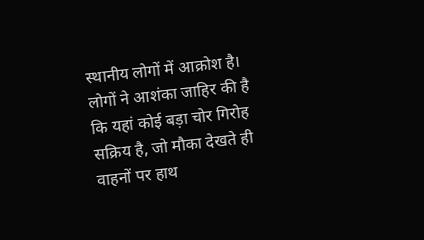स्थानीय लोगों में आक्रोश है। लोगों ने आशंका जाहिर की है कि यहां कोई बड़ा चोर गिरोह सक्रिय है, जो मौका देखते ही वाहनों पर हाथ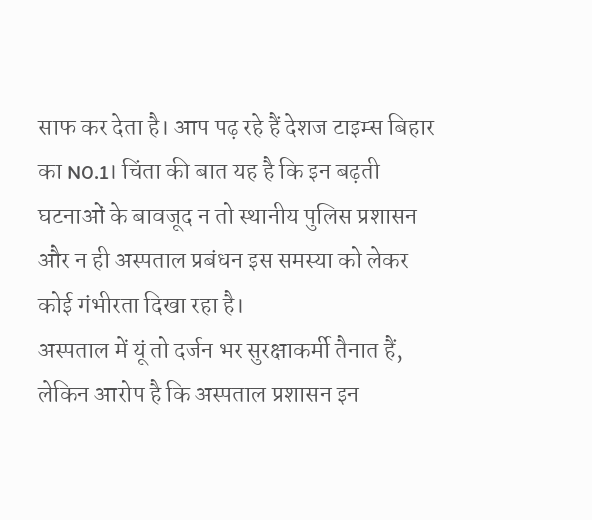साफ कर देता है। आप पढ़ रहे हैं देशज टाइम्स बिहार का N0.1। चिंता की बात यह है कि इन बढ़ती घटनाओं के बावजूद न तो स्थानीय पुलिस प्रशासन और न ही अस्पताल प्रबंधन इस समस्या को लेकर कोई गंभीरता दिखा रहा है।
अस्पताल में यूं तो दर्जन भर सुरक्षाकर्मी तैनात हैं, लेकिन आरोप है कि अस्पताल प्रशासन इन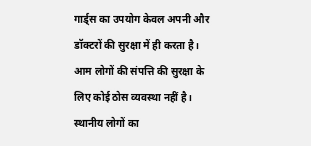गार्ड्स का उपयोग केवल अपनी और डॉक्टरों की सुरक्षा में ही करता है। आम लोगों की संपत्ति की सुरक्षा के लिए कोई ठोस व्यवस्था नहीं है। स्थानीय लोगों का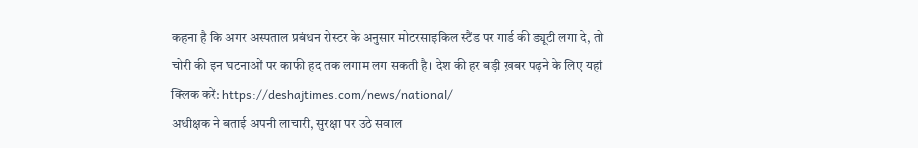कहना है कि अगर अस्पताल प्रबंधन रोस्टर के अनुसार मोटरसाइकिल स्टैंड पर गार्ड की ड्यूटी लगा दे, तो चोरी की इन घटनाओं पर काफी हद तक लगाम लग सकती है। देश की हर बड़ी ख़बर पढ़ने के लिए यहां क्लिक करें: https://deshajtimes.com/news/national/
अधीक्षक ने बताई अपनी लाचारी, सुरक्षा पर उठे सवाल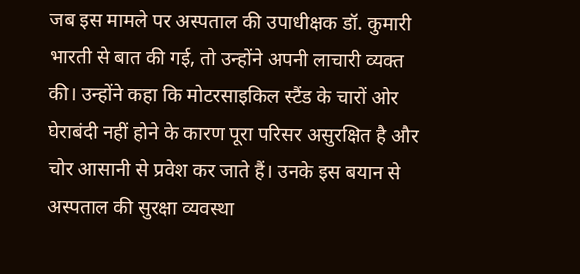जब इस मामले पर अस्पताल की उपाधीक्षक डॉ. कुमारी भारती से बात की गई, तो उन्होंने अपनी लाचारी व्यक्त की। उन्होंने कहा कि मोटरसाइकिल स्टैंड के चारों ओर घेराबंदी नहीं होने के कारण पूरा परिसर असुरक्षित है और चोर आसानी से प्रवेश कर जाते हैं। उनके इस बयान से अस्पताल की सुरक्षा व्यवस्था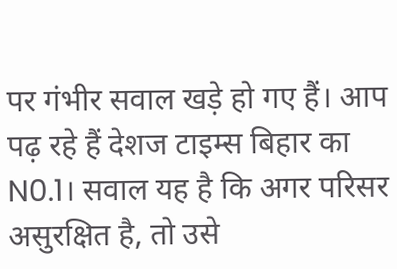पर गंभीर सवाल खड़े हो गए हैं। आप पढ़ रहे हैं देशज टाइम्स बिहार का N0.1। सवाल यह है कि अगर परिसर असुरक्षित है, तो उसे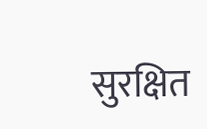सुरक्षित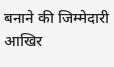बनाने की जिम्मेदारी आखिर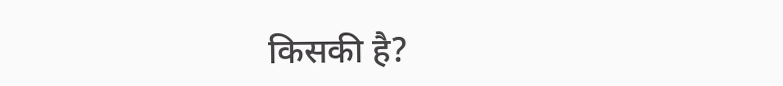किसकी है?